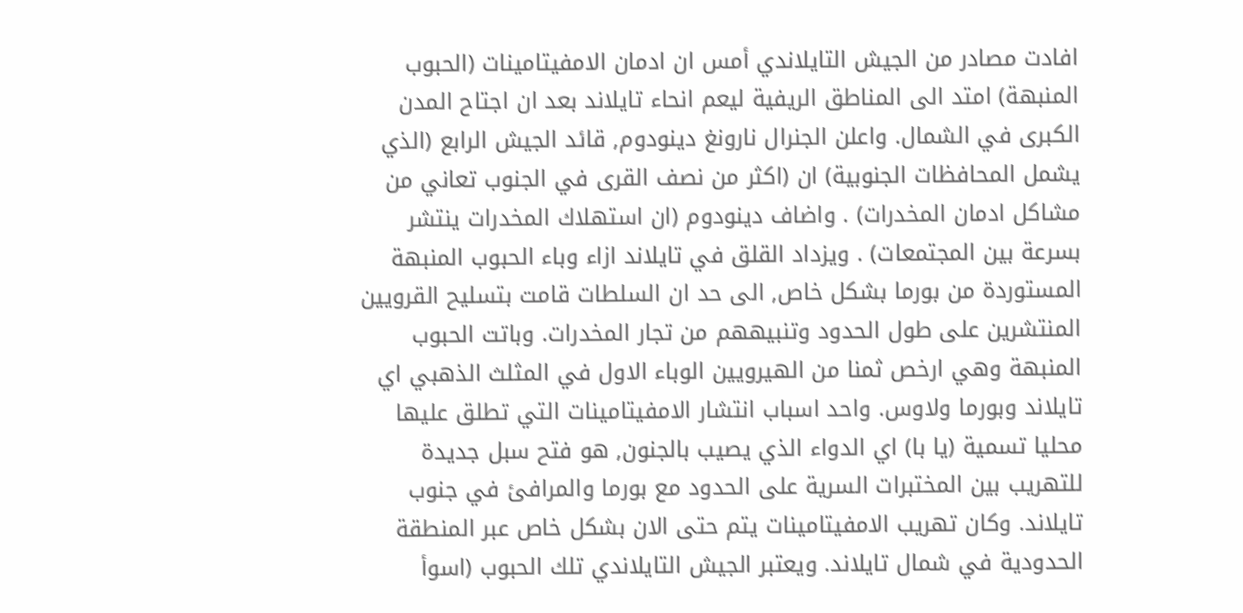افادت مصادر من الجيش التايلاندي أمس ان ادمان الامفيتامينات (الحبوب المنبهة) امتد الى المناطق الريفية ليعم انحاء تايلاند بعد ان اجتاح المدن الكبرى في الشمال. واعلن الجنرال نارونغ دينودوم, قائد الجيش الرابع (الذي يشمل المحافظات الجنوبية) ان (اكثر من نصف القرى في الجنوب تعاني من مشاكل ادمان المخدرات) . واضاف دينودوم (ان استهلاك المخدرات ينتشر بسرعة بين المجتمعات) . ويزداد القلق في تايلاند ازاء وباء الحبوب المنبهة المستوردة من بورما بشكل خاص, الى حد ان السلطات قامت بتسليح القرويين المنتشرين على طول الحدود وتنبيههم من تجار المخدرات. وباتت الحبوب المنبهة وهي ارخص ثمنا من الهيرويين الوباء الاول في المثلث الذهبي اي تايلاند وبورما ولاوس. واحد اسباب انتشار الامفيتامينات التي تطلق عليها محليا تسمية (يا با) اي الدواء الذي يصيب بالجنون, هو فتح سبل جديدة للتهريب بين المختبرات السرية على الحدود مع بورما والمرافئ في جنوب تايلاند. وكان تهريب الامفيتامينات يتم حتى الان بشكل خاص عبر المنطقة الحدودية في شمال تايلاند. ويعتبر الجيش التايلاندي تلك الحبوب (اسوأ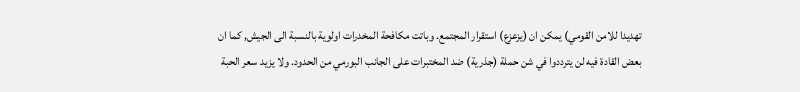تهديدا للامن القومي) يمكن ان (يزعزع) استقرار المجتمع. وباتت مكافحة المخدرات اولوية بالنسبة الى الجيش, كما ان بعض القادة فيه لن يترددوا في شن حملة (جذرية) ضد المختبرات على الجانب البورمي من الحدود. ولا يزيد سعر الحبة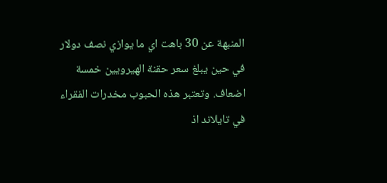المنبهة عن 30 باهت اي ما يوازي نصف دولار في حين يبلغ سعر حقنة الهيرويين خمسة اضعاف. وتعتبر هذه الحبوب مخدرات الفقراء في تايلاند اذ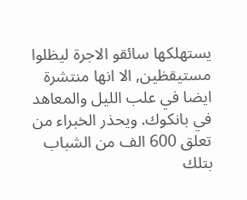يستهلكها سائقو الاجرة ليظلوا مستيقظين, الا انها منتشرة ايضا في علب الليل والمعاهد في بانكوك. ويحذر الخبراء من تعلق 600 الف من الشباب بتلك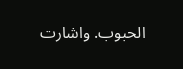الحبوب. واشارت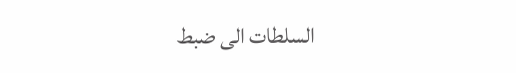السلطات الى ضبط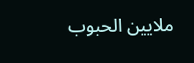ملايين الحبوب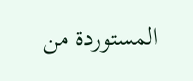المستوردة من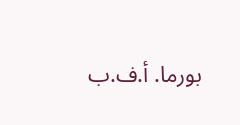بورما. أ.ف.ب